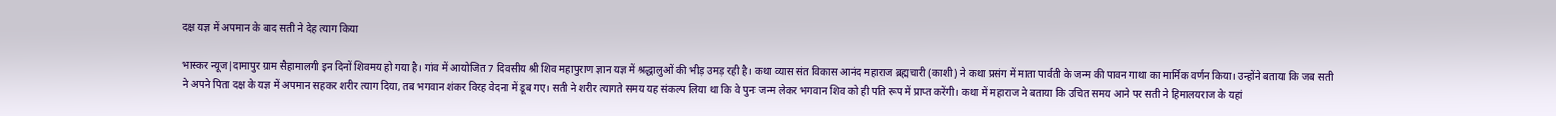दक्ष यज्ञ में अपमान के बाद सती ने देह त्याग किया

भास्कर न्यूज|दामापुर ग्राम सैहामालगी इन दिनों शिवमय हो गया है। गांव में आयोजित 7 दिवसीय श्री शिव महापुराण ज्ञान यज्ञ में श्रद्धालुओं की भीड़ उमड़ रही है। कथा व्यास संत विकास आनंद महाराज ब्रह्मचारी (काशी) ने कथा प्रसंग में माता पार्वती के जन्म की पावन गाथा का मार्मिक वर्णन किया। उन्होंने बताया कि जब सती ने अपने पिता दक्ष के यज्ञ में अपमान सहकर शरीर त्याग दिया, तब भगवान शंकर विरह वेदना में डूब गए। सती ने शरीर त्यागते समय यह संकल्प लिया था कि वे पुनः जन्म लेकर भगवान शिव को ही पति रूप में प्राप्त करेंगी। कथा में महाराज ने बताया कि उचित समय आने पर सती ने हिमालयराज के यहां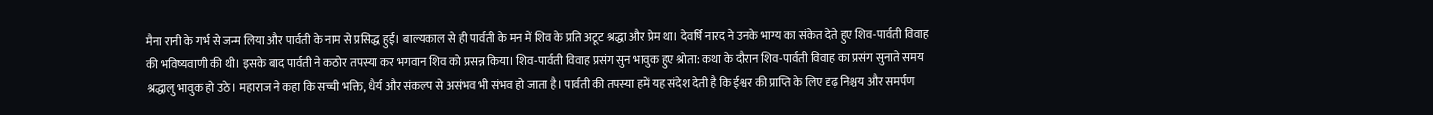मैना रानी के गर्भ से जन्म लिया और पार्वती के नाम से प्रसिद्ध हुईं। बाल्यकाल से ही पार्वती के मन में शिव के प्रति अटूट श्रद्धा और प्रेम था। देवर्षि नारद ने उनके भाग्य का संकेत देते हुए शिव-पार्वती विवाह की भविष्यवाणी की थी। इसके बाद पार्वती ने कठोर तपस्या कर भगवान शिव को प्रसन्न किया। शिव-पार्वती विवाह प्रसंग सुन भावुक हुए श्रोता: कथा के दौरान शिव-पार्वती विवाह का प्रसंग सुनाते समय श्रद्धालु भावुक हो उठे। महाराज ने कहा कि सच्ची भक्ति, धैर्य और संकल्प से असंभव भी संभव हो जाता है। पार्वती की तपस्या हमें यह संदेश देती है कि ईश्वर की प्राप्ति के लिए दृढ़ निश्चय और समर्पण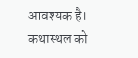आवश्यक है। कथास्थल को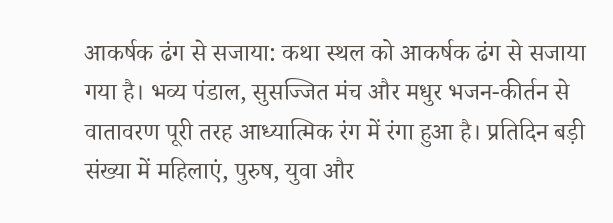आकर्षक ढंग से सजाया: कथा स्थल को आकर्षक ढंग से सजाया गया है। भव्य पंडाल, सुसज्जित मंच और मधुर भजन-कीर्तन से वातावरण पूरी तरह आध्यात्मिक रंग में रंगा हुआ है। प्रतिदिन बड़ी संख्या में महिलाएं, पुरुष, युवा और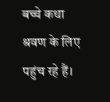बच्चे कथा श्रवण के लिए पहुंच रहे हैं।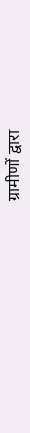ग्रामीणों द्वारा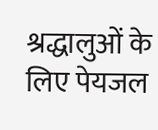श्रद्धालुओं के लिए पेयजल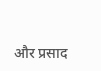और प्रसाद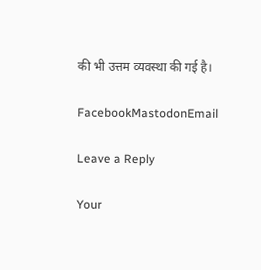की भी उत्तम व्यवस्था की गई है।

FacebookMastodonEmail

Leave a Reply

Your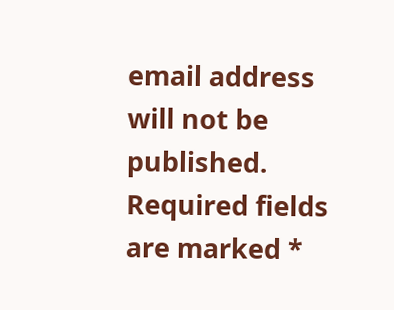email address will not be published. Required fields are marked *